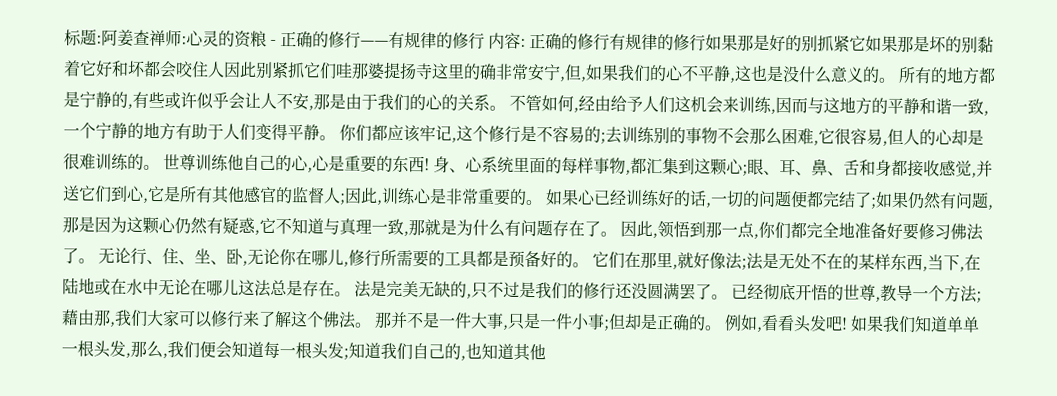标题:阿姜查禅师:心灵的资粮 - 正确的修行——有规律的修行 内容: 正确的修行有规律的修行如果那是好的别抓紧它如果那是坏的别黏着它好和坏都会咬住人因此别紧抓它们哇那婆提扬寺这里的确非常安宁,但,如果我们的心不平静,这也是没什么意义的。 所有的地方都是宁静的,有些或许似乎会让人不安,那是由于我们的心的关系。 不管如何,经由给予人们这机会来训练,因而与这地方的平静和谐一致,一个宁静的地方有助于人们变得平静。 你们都应该牢记,这个修行是不容易的;去训练别的事物不会那么困难,它很容易,但人的心却是很难训练的。 世尊训练他自己的心,心是重要的东西! 身、心系统里面的每样事物,都汇集到这颗心;眼、耳、鼻、舌和身都接收感觉,并送它们到心,它是所有其他感官的监督人;因此,训练心是非常重要的。 如果心已经训练好的话,一切的问题便都完结了;如果仍然有问题,那是因为这颗心仍然有疑惑,它不知道与真理一致,那就是为什么有问题存在了。 因此,领悟到那一点,你们都完全地准备好要修习佛法了。 无论行、住、坐、卧,无论你在哪儿,修行所需要的工具都是预备好的。 它们在那里,就好像法;法是无处不在的某样东西,当下,在陆地或在水中无论在哪儿这法总是存在。 法是完美无缺的,只不过是我们的修行还没圆满罢了。 已经彻底开悟的世尊,教导一个方法;藉由那,我们大家可以修行来了解这个佛法。 那并不是一件大事,只是一件小事;但却是正确的。 例如,看看头发吧! 如果我们知道单单一根头发,那么,我们便会知道每一根头发;知道我们自己的,也知道其他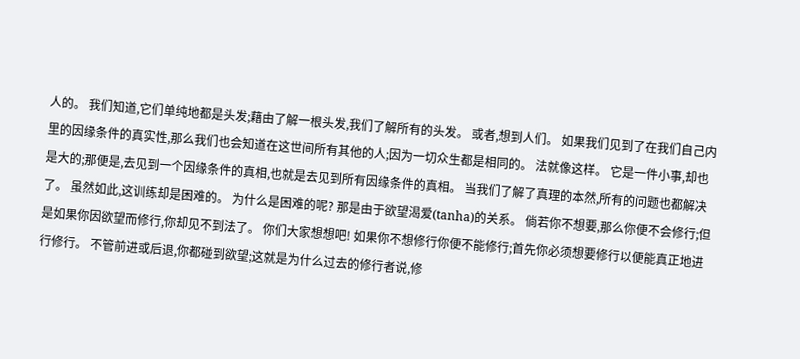人的。 我们知道,它们单纯地都是头发;藉由了解一根头发,我们了解所有的头发。 或者,想到人们。 如果我们见到了在我们自己内里的因缘条件的真实性,那么我们也会知道在这世间所有其他的人;因为一切众生都是相同的。 法就像这样。 它是一件小事,却也是大的;那便是,去见到一个因缘条件的真相,也就是去见到所有因缘条件的真相。 当我们了解了真理的本然,所有的问题也都解决了。 虽然如此,这训练却是困难的。 为什么是困难的呢? 那是由于欲望渴爱(tanha)的关系。 倘若你不想要,那么你便不会修行;但是如果你因欲望而修行,你却见不到法了。 你们大家想想吧! 如果你不想修行你便不能修行;首先你必须想要修行以便能真正地进行修行。 不管前进或后退,你都碰到欲望;这就是为什么过去的修行者说,修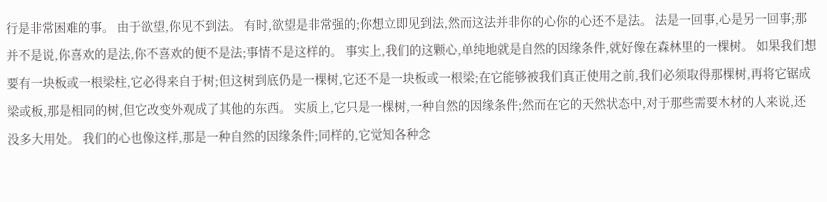行是非常困难的事。 由于欲望,你见不到法。 有时,欲望是非常强的;你想立即见到法,然而这法并非你的心你的心还不是法。 法是一回事,心是另一回事;那并不是说,你喜欢的是法,你不喜欢的便不是法;事情不是这样的。 事实上,我们的这颗心,单纯地就是自然的因缘条件,就好像在森林里的一棵树。 如果我们想要有一块板或一根梁柱,它必得来自于树;但这树到底仍是一棵树,它还不是一块板或一根梁;在它能够被我们真正使用之前,我们必须取得那棵树,再将它锯成梁或板,那是相同的树,但它改变外观成了其他的东西。 实质上,它只是一棵树,一种自然的因缘条件;然而在它的天然状态中,对于那些需要木材的人来说,还没多大用处。 我们的心也像这样,那是一种自然的因缘条件;同样的,它觉知各种念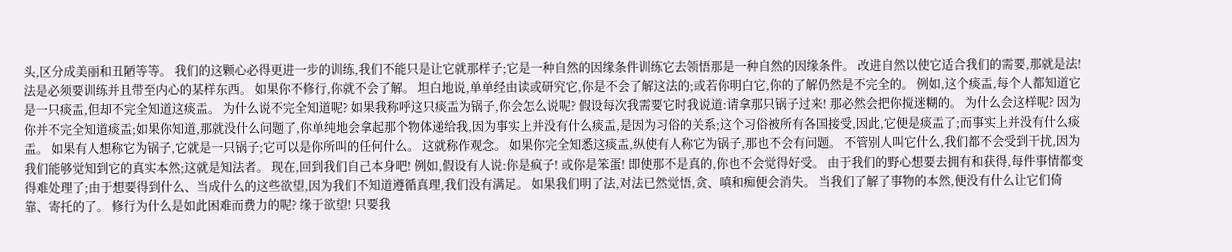头,区分成美丽和丑陋等等。 我们的这颗心必得更进一步的训练,我们不能只是让它就那样子;它是一种自然的因缘条件训练它去领悟那是一种自然的因缘条件。 改进自然以使它适合我们的需要,那就是法! 法是必须要训练并且带至内心的某样东西。 如果你不修行,你就不会了解。 坦白地说,单单经由读或研究它,你是不会了解这法的;或若你明白它,你的了解仍然是不完全的。 例如,这个痰盂,每个人都知道它是一只痰盂,但却不完全知道这痰盂。 为什么说不完全知道呢? 如果我称呼这只痰盂为锅子,你会怎么说呢? 假设每次我需要它时我说道:请拿那只锅子过来! 那必然会把你搅迷糊的。 为什么会这样呢? 因为你并不完全知道痰盂;如果你知道,那就没什么问题了,你单纯地会拿起那个物体递给我,因为事实上并没有什么痰盂,是因为习俗的关系;这个习俗被所有各国接受,因此,它便是痰盂了;而事实上并没有什么痰盂。 如果有人想称它为锅子,它就是一只锅子;它可以是你所叫的任何什么。 这就称作观念。 如果你完全知悉这痰盂,纵使有人称它为锅子,那也不会有问题。 不管别人叫它什么,我们都不会受到干扰,因为我们能够觉知到它的真实本然;这就是知法者。 现在,回到我们自己本身吧! 例如,假设有人说:你是疯子! 或你是笨蛋! 即使那不是真的,你也不会觉得好受。 由于我们的野心想要去拥有和获得,每件事情都变得难处理了;由于想要得到什么、当成什么的这些欲望,因为我们不知道遵循真理,我们没有满足。 如果我们明了法,对法已然觉悟,贪、嗔和痴便会消失。 当我们了解了事物的本然,便没有什么让它们倚靠、寄托的了。 修行为什么是如此困难而费力的呢? 缘于欲望! 只要我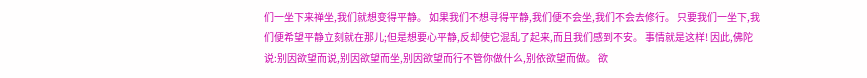们一坐下来禅坐,我们就想变得平静。 如果我们不想寻得平静,我们便不会坐,我们不会去修行。 只要我们一坐下,我们便希望平静立刻就在那儿;但是想要心平静,反却使它混乱了起来,而且我们感到不安。 事情就是这样! 因此,佛陀说:别因欲望而说,别因欲望而坐,别因欲望而行不管你做什么,别依欲望而做。 欲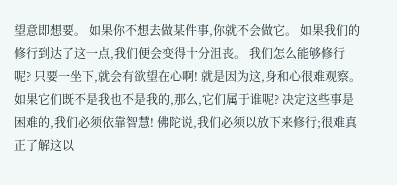望意即想要。 如果你不想去做某件事,你就不会做它。 如果我们的修行到达了这一点,我们便会变得十分沮丧。 我们怎么能够修行呢? 只要一坐下,就会有欲望在心啊! 就是因为这,身和心很难观察。 如果它们既不是我也不是我的,那么,它们属于谁呢? 决定这些事是困难的,我们必须依靠智慧! 佛陀说,我们必须以放下来修行;很难真正了解这以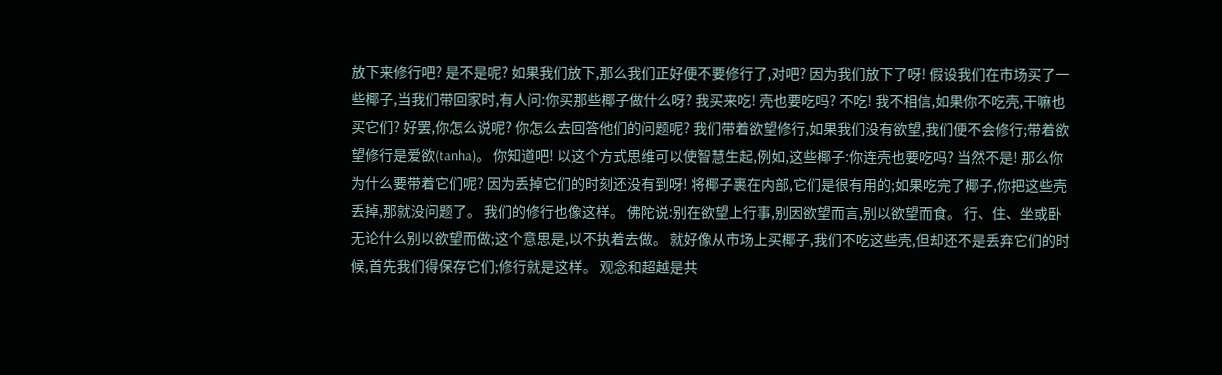放下来修行吧? 是不是呢? 如果我们放下,那么我们正好便不要修行了,对吧? 因为我们放下了呀! 假设我们在市场买了一些椰子,当我们带回家时,有人问:你买那些椰子做什么呀? 我买来吃! 壳也要吃吗? 不吃! 我不相信,如果你不吃壳,干嘛也买它们? 好罢,你怎么说呢? 你怎么去回答他们的问题呢? 我们带着欲望修行,如果我们没有欲望,我们便不会修行;带着欲望修行是爱欲(tanha)。 你知道吧! 以这个方式思维可以使智慧生起,例如,这些椰子:你连壳也要吃吗? 当然不是! 那么你为什么要带着它们呢? 因为丢掉它们的时刻还没有到呀! 将椰子裹在内部,它们是很有用的;如果吃完了椰子,你把这些壳丢掉,那就没问题了。 我们的修行也像这样。 佛陀说:别在欲望上行事,别因欲望而言,别以欲望而食。 行、住、坐或卧无论什么别以欲望而做;这个意思是,以不执着去做。 就好像从市场上买椰子,我们不吃这些壳,但却还不是丢弃它们的时候,首先我们得保存它们;修行就是这样。 观念和超越是共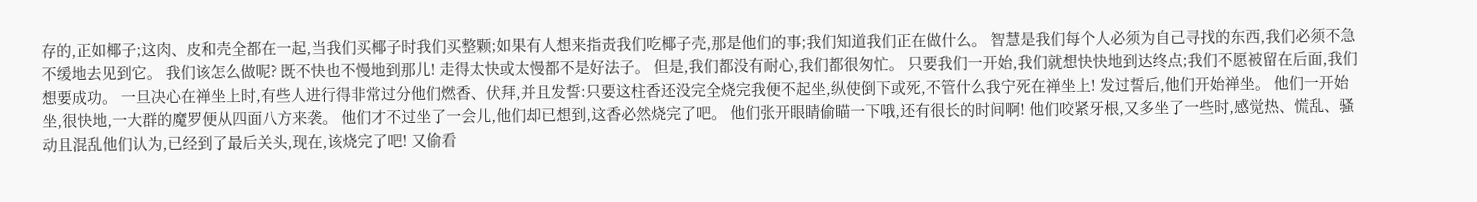存的,正如椰子;这肉、皮和壳全都在一起,当我们买椰子时我们买整颗;如果有人想来指责我们吃椰子壳,那是他们的事;我们知道我们正在做什么。 智慧是我们每个人必须为自己寻找的东西,我们必须不急不缓地去见到它。 我们该怎么做呢? 既不快也不慢地到那儿! 走得太快或太慢都不是好法子。 但是,我们都没有耐心,我们都很匆忙。 只要我们一开始,我们就想快快地到达终点;我们不愿被留在后面,我们想要成功。 一旦决心在禅坐上时,有些人进行得非常过分他们燃香、伏拜,并且发誓:只要这柱香还没完全烧完我便不起坐,纵使倒下或死,不管什么我宁死在禅坐上! 发过誓后,他们开始禅坐。 他们一开始坐,很快地,一大群的魔罗便从四面八方来袭。 他们才不过坐了一会儿,他们却已想到,这香必然烧完了吧。 他们张开眼睛偷瞄一下哦,还有很长的时间啊! 他们咬紧牙根,又多坐了一些时,感觉热、慌乱、骚动且混乱他们认为,已经到了最后关头,现在,该烧完了吧! 又偷看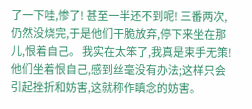了一下哇,惨了! 甚至一半还不到呢! 三番两次,仍然没烧完,于是他们干脆放弃,停下来坐在那儿,恨着自己。 我实在太笨了,我真是束手无策! 他们坐着恨自己,感到丝毫没有办法;这样只会引起挫折和妨害,这就称作瞋念的妨害。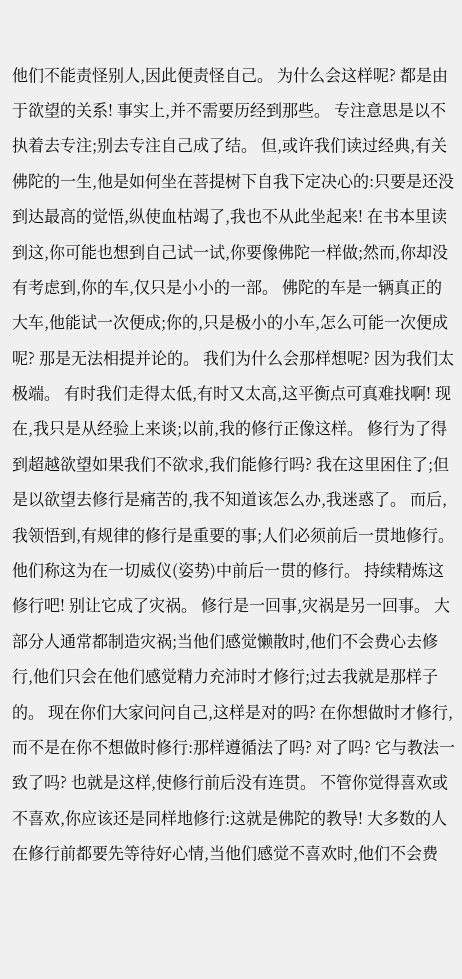他们不能责怪别人,因此便责怪自己。 为什么会这样呢? 都是由于欲望的关系! 事实上,并不需要历经到那些。 专注意思是以不执着去专注;别去专注自己成了结。 但,或许我们读过经典,有关佛陀的一生,他是如何坐在菩提树下自我下定决心的:只要是还没到达最高的觉悟,纵使血枯竭了,我也不从此坐起来! 在书本里读到这,你可能也想到自己试一试,你要像佛陀一样做;然而,你却没有考虑到,你的车,仅只是小小的一部。 佛陀的车是一辆真正的大车,他能试一次便成;你的,只是极小的小车,怎么可能一次便成呢? 那是无法相提并论的。 我们为什么会那样想呢? 因为我们太极端。 有时我们走得太低,有时又太高,这平衡点可真难找啊! 现在,我只是从经验上来谈;以前,我的修行正像这样。 修行为了得到超越欲望如果我们不欲求,我们能修行吗? 我在这里困住了;但是以欲望去修行是痛苦的,我不知道该怎么办,我迷惑了。 而后,我领悟到,有规律的修行是重要的事;人们必须前后一贯地修行。 他们称这为在一切威仪(姿势)中前后一贯的修行。 持续精炼这修行吧! 别让它成了灾祸。 修行是一回事,灾祸是另一回事。 大部分人通常都制造灾祸;当他们感觉懒散时,他们不会费心去修行,他们只会在他们感觉精力充沛时才修行;过去我就是那样子的。 现在你们大家问问自己,这样是对的吗? 在你想做时才修行,而不是在你不想做时修行:那样遵循法了吗? 对了吗? 它与教法一致了吗? 也就是这样,使修行前后没有连贯。 不管你觉得喜欢或不喜欢,你应该还是同样地修行:这就是佛陀的教导! 大多数的人在修行前都要先等待好心情,当他们感觉不喜欢时,他们不会费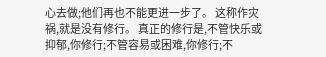心去做;他们再也不能更进一步了。 这称作灾祸,就是没有修行。 真正的修行是,不管快乐或抑郁,你修行;不管容易或困难,你修行;不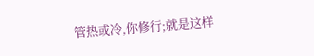管热或冷,你修行;就是这样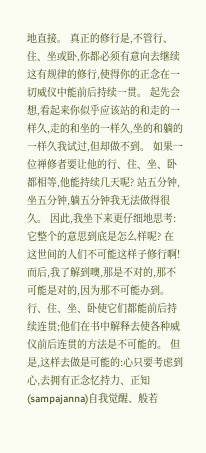地直接。 真正的修行是,不管行、住、坐或卧,你都必须有意向去继续这有规律的修行,使得你的正念在一切威仪中能前后持续一贯。 起先会想,看起来你似乎应该站的和走的一样久,走的和坐的一样久,坐的和躺的一样久我试过,但却做不到。 如果一位禅修者要让他的行、住、坐、卧都相等,他能持续几天呢? 站五分钟,坐五分钟,躺五分钟我无法做得很久。 因此,我坐下来更仔细地思考:它整个的意思到底是怎么样呢? 在这世间的人们不可能这样子修行啊! 而后,我了解到噢,那是不对的,那不可能是对的,因为那不可能办到。 行、住、坐、卧使它们都能前后持续连贯;他们在书中解释去使各种威仪前后连贯的方法是不可能的。 但是,这样去做是可能的:心只要考虑到心,去拥有正念忆持力、正知(sampajanna)自我觉醒、般若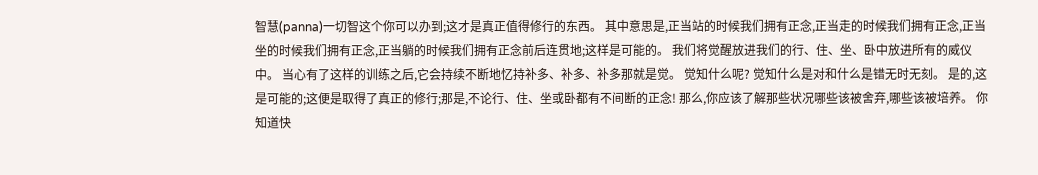智慧(panna)一切智这个你可以办到;这才是真正值得修行的东西。 其中意思是,正当站的时候我们拥有正念,正当走的时候我们拥有正念,正当坐的时候我们拥有正念,正当躺的时候我们拥有正念前后连贯地;这样是可能的。 我们将觉醒放进我们的行、住、坐、卧中放进所有的威仪中。 当心有了这样的训练之后,它会持续不断地忆持补多、补多、补多那就是觉。 觉知什么呢? 觉知什么是对和什么是错无时无刻。 是的,这是可能的;这便是取得了真正的修行;那是,不论行、住、坐或卧都有不间断的正念! 那么,你应该了解那些状况哪些该被舍弃,哪些该被培养。 你知道快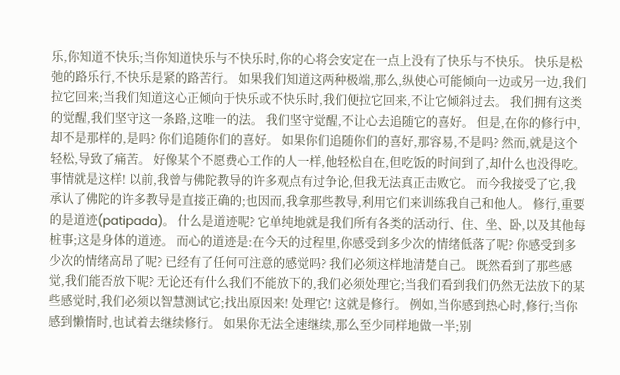乐,你知道不快乐;当你知道快乐与不快乐时,你的心将会安定在一点上没有了快乐与不快乐。 快乐是松弛的路乐行,不快乐是紧的路苦行。 如果我们知道这两种极端,那么,纵使心可能倾向一边或另一边,我们拉它回来;当我们知道这心正倾向于快乐或不快乐时,我们便拉它回来,不让它倾斜过去。 我们拥有这类的觉醒,我们坚守这一条路,这唯一的法。 我们坚守觉醒,不让心去追随它的喜好。 但是,在你的修行中,却不是那样的,是吗? 你们追随你们的喜好。 如果你们追随你们的喜好,那容易,不是吗? 然而,就是这个轻松,导致了痛苦。 好像某个不愿费心工作的人一样,他轻松自在,但吃饭的时间到了,却什么也没得吃。 事情就是这样! 以前,我曾与佛陀教导的许多观点有过争论,但我无法真正击败它。 而今我接受了它,我承认了佛陀的许多教导是直接正确的;也因而,我拿那些教导,利用它们来训练我自己和他人。 修行,重要的是道迹(patipada)。 什么是道迹呢? 它单纯地就是我们所有各类的活动行、住、坐、卧,以及其他每桩事;这是身体的道迹。 而心的道迹是:在今天的过程里,你感受到多少次的情绪低落了呢? 你感受到多少次的情绪高昂了呢? 已经有了任何可注意的感觉吗? 我们必须这样地清楚自己。 既然看到了那些感觉,我们能否放下呢? 无论还有什么我们不能放下的,我们必须处理它;当我们看到我们仍然无法放下的某些感觉时,我们必须以智慧测试它;找出原因来! 处理它! 这就是修行。 例如,当你感到热心时,修行;当你感到懒惰时,也试着去继续修行。 如果你无法全速继续,那么至少同样地做一半;别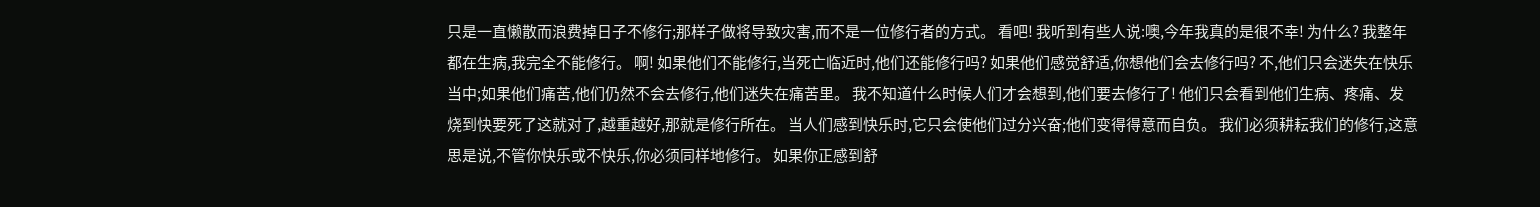只是一直懒散而浪费掉日子不修行;那样子做将导致灾害,而不是一位修行者的方式。 看吧! 我听到有些人说:噢,今年我真的是很不幸! 为什么? 我整年都在生病,我完全不能修行。 啊! 如果他们不能修行,当死亡临近时,他们还能修行吗? 如果他们感觉舒适,你想他们会去修行吗? 不,他们只会迷失在快乐当中;如果他们痛苦,他们仍然不会去修行,他们迷失在痛苦里。 我不知道什么时候人们才会想到,他们要去修行了! 他们只会看到他们生病、疼痛、发烧到快要死了这就对了,越重越好,那就是修行所在。 当人们感到快乐时,它只会使他们过分兴奋;他们变得得意而自负。 我们必须耕耘我们的修行,这意思是说,不管你快乐或不快乐,你必须同样地修行。 如果你正感到舒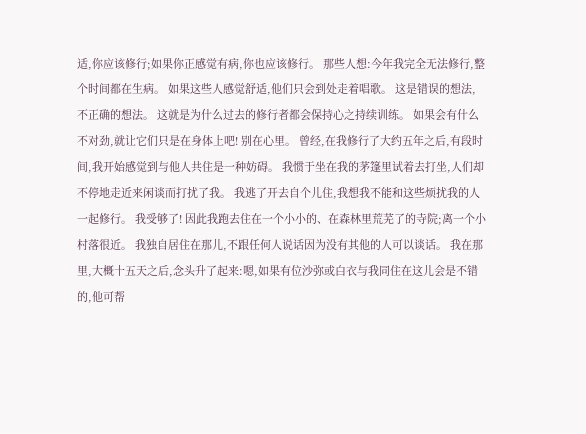适,你应该修行;如果你正感觉有病,你也应该修行。 那些人想:今年我完全无法修行,整个时间都在生病。 如果这些人感觉舒适,他们只会到处走着唱歌。 这是错误的想法,不正确的想法。 这就是为什么过去的修行者都会保持心之持续训练。 如果会有什么不对劲,就让它们只是在身体上吧! 别在心里。 曾经,在我修行了大约五年之后,有段时间,我开始感觉到与他人共住是一种妨碍。 我惯于坐在我的茅篷里试着去打坐,人们却不停地走近来闲谈而打扰了我。 我逃了开去自个儿住,我想我不能和这些烦扰我的人一起修行。 我受够了! 因此我跑去住在一个小小的、在森林里荒芜了的寺院;离一个小村落很近。 我独自居住在那儿,不跟任何人说话因为没有其他的人可以谈话。 我在那里,大概十五天之后,念头升了起来:嗯,如果有位沙弥或白衣与我同住在这儿会是不错的,他可帮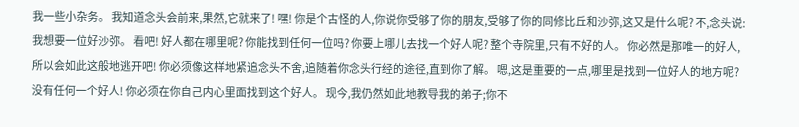我一些小杂务。 我知道念头会前来,果然,它就来了! 嘿! 你是个古怪的人,你说你受够了你的朋友,受够了你的同修比丘和沙弥,这又是什么呢? 不,念头说:我想要一位好沙弥。 看吧! 好人都在哪里呢? 你能找到任何一位吗? 你要上哪儿去找一个好人呢? 整个寺院里,只有不好的人。 你必然是那唯一的好人,所以会如此这般地逃开吧! 你必须像这样地紧追念头不舍,追随着你念头行经的途径,直到你了解。 嗯,这是重要的一点,哪里是找到一位好人的地方呢? 没有任何一个好人! 你必须在你自己内心里面找到这个好人。 现今,我仍然如此地教导我的弟子;你不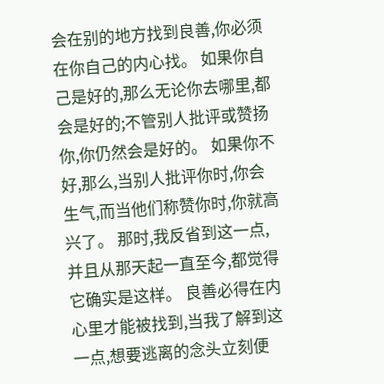会在别的地方找到良善,你必须在你自己的内心找。 如果你自己是好的,那么无论你去哪里,都会是好的;不管别人批评或赞扬你,你仍然会是好的。 如果你不好,那么,当别人批评你时,你会生气,而当他们称赞你时,你就高兴了。 那时,我反省到这一点,并且从那天起一直至今,都觉得它确实是这样。 良善必得在内心里才能被找到,当我了解到这一点,想要逃离的念头立刻便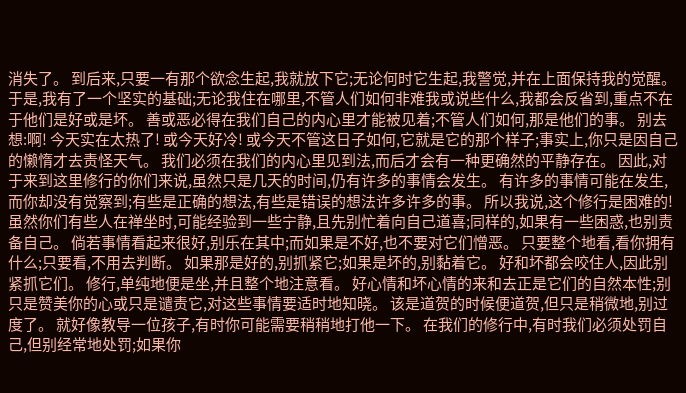消失了。 到后来,只要一有那个欲念生起,我就放下它;无论何时它生起,我警觉,并在上面保持我的觉醒。 于是,我有了一个坚实的基础;无论我住在哪里,不管人们如何非难我或说些什么,我都会反省到,重点不在于他们是好或是坏。 善或恶必得在我们自己的内心里才能被见着;不管人们如何,那是他们的事。 别去想:啊! 今天实在太热了! 或今天好冷! 或今天不管这日子如何,它就是它的那个样子;事实上,你只是因自己的懒惰才去责怪天气。 我们必须在我们的内心里见到法,而后才会有一种更确然的平静存在。 因此,对于来到这里修行的你们来说,虽然只是几天的时间,仍有许多的事情会发生。 有许多的事情可能在发生,而你却没有觉察到;有些是正确的想法,有些是错误的想法许多许多的事。 所以我说,这个修行是困难的! 虽然你们有些人在禅坐时,可能经验到一些宁静,且先别忙着向自己道喜;同样的,如果有一些困惑,也别责备自己。 倘若事情看起来很好,别乐在其中;而如果是不好,也不要对它们憎恶。 只要整个地看,看你拥有什么;只要看,不用去判断。 如果那是好的,别抓紧它;如果是坏的,别黏着它。 好和坏都会咬住人,因此别紧抓它们。 修行,单纯地便是坐,并且整个地注意看。 好心情和坏心情的来和去正是它们的自然本性;别只是赞美你的心或只是谴责它,对这些事情要适时地知晓。 该是道贺的时候便道贺,但只是稍微地,别过度了。 就好像教导一位孩子,有时你可能需要稍稍地打他一下。 在我们的修行中,有时我们必须处罚自己,但别经常地处罚;如果你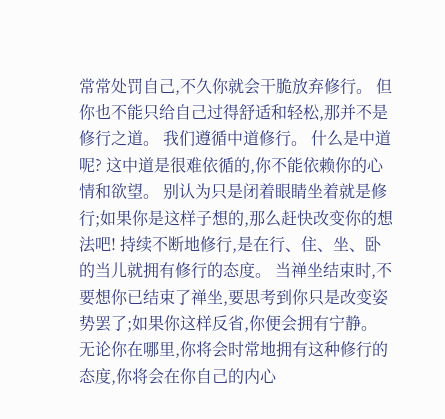常常处罚自己,不久你就会干脆放弃修行。 但你也不能只给自己过得舒适和轻松,那并不是修行之道。 我们遵循中道修行。 什么是中道呢? 这中道是很难依循的,你不能依赖你的心情和欲望。 别认为只是闭着眼睛坐着就是修行;如果你是这样子想的,那么赶快改变你的想法吧! 持续不断地修行,是在行、住、坐、卧的当儿就拥有修行的态度。 当禅坐结束时,不要想你已结束了禅坐,要思考到你只是改变姿势罢了;如果你这样反省,你便会拥有宁静。 无论你在哪里,你将会时常地拥有这种修行的态度,你将会在你自己的内心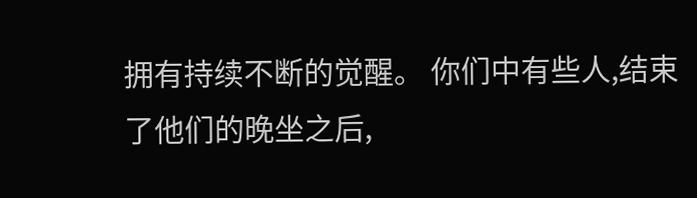拥有持续不断的觉醒。 你们中有些人,结束了他们的晚坐之后,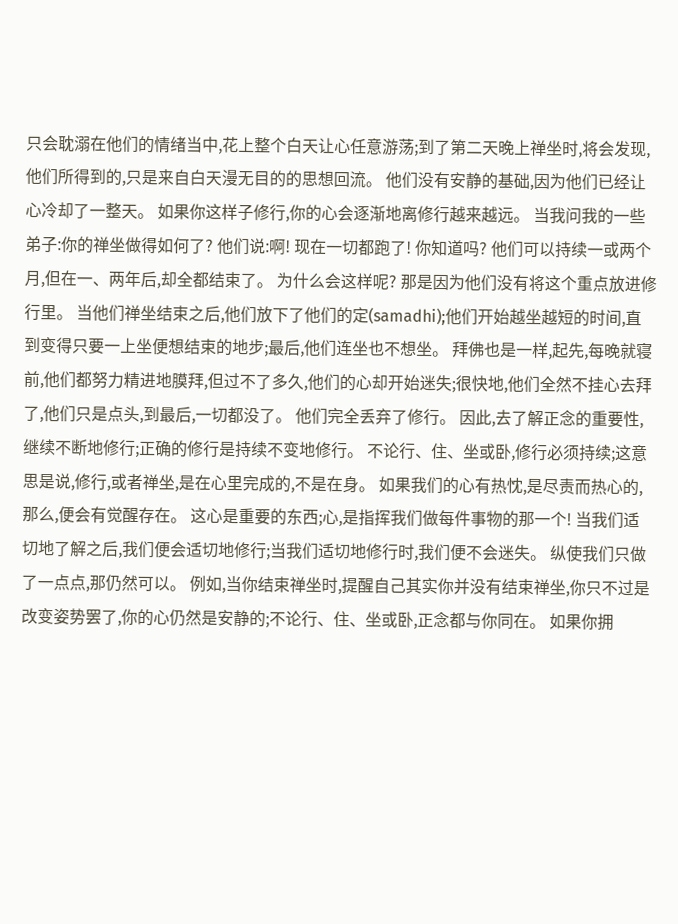只会耽溺在他们的情绪当中,花上整个白天让心任意游荡;到了第二天晚上禅坐时,将会发现,他们所得到的,只是来自白天漫无目的的思想回流。 他们没有安静的基础,因为他们已经让心冷却了一整天。 如果你这样子修行,你的心会逐渐地离修行越来越远。 当我问我的一些弟子:你的禅坐做得如何了? 他们说:啊! 现在一切都跑了! 你知道吗? 他们可以持续一或两个月,但在一、两年后,却全都结束了。 为什么会这样呢? 那是因为他们没有将这个重点放进修行里。 当他们禅坐结束之后,他们放下了他们的定(samadhi);他们开始越坐越短的时间,直到变得只要一上坐便想结束的地步;最后,他们连坐也不想坐。 拜佛也是一样,起先,每晚就寝前,他们都努力精进地膜拜,但过不了多久,他们的心却开始迷失;很快地,他们全然不挂心去拜了,他们只是点头,到最后,一切都没了。 他们完全丢弃了修行。 因此,去了解正念的重要性,继续不断地修行;正确的修行是持续不变地修行。 不论行、住、坐或卧,修行必须持续;这意思是说,修行,或者禅坐,是在心里完成的,不是在身。 如果我们的心有热忱,是尽责而热心的,那么,便会有觉醒存在。 这心是重要的东西;心,是指挥我们做每件事物的那一个! 当我们适切地了解之后,我们便会适切地修行;当我们适切地修行时,我们便不会迷失。 纵使我们只做了一点点,那仍然可以。 例如,当你结束禅坐时,提醒自己其实你并没有结束禅坐,你只不过是改变姿势罢了,你的心仍然是安静的;不论行、住、坐或卧,正念都与你同在。 如果你拥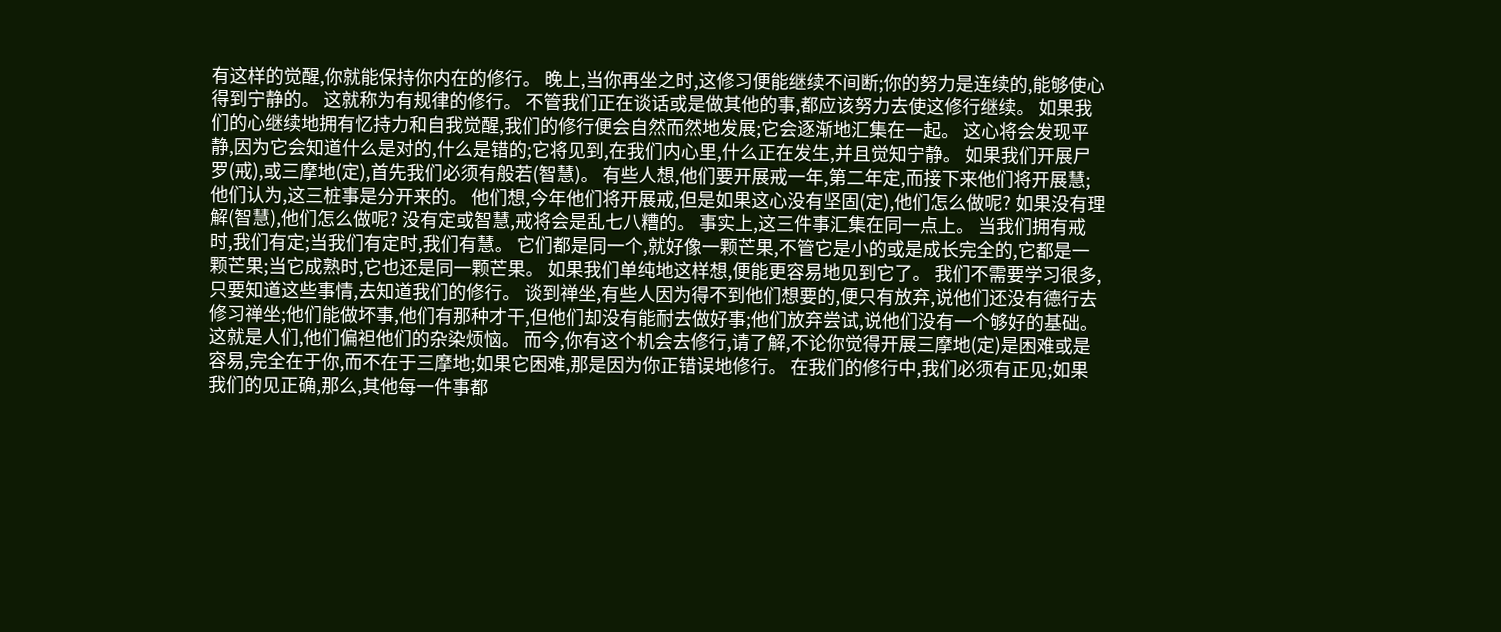有这样的觉醒,你就能保持你内在的修行。 晚上,当你再坐之时,这修习便能继续不间断;你的努力是连续的,能够使心得到宁静的。 这就称为有规律的修行。 不管我们正在谈话或是做其他的事,都应该努力去使这修行继续。 如果我们的心继续地拥有忆持力和自我觉醒,我们的修行便会自然而然地发展;它会逐渐地汇集在一起。 这心将会发现平静,因为它会知道什么是对的,什么是错的;它将见到,在我们内心里,什么正在发生,并且觉知宁静。 如果我们开展尸罗(戒),或三摩地(定),首先我们必须有般若(智慧)。 有些人想,他们要开展戒一年,第二年定,而接下来他们将开展慧;他们认为,这三桩事是分开来的。 他们想,今年他们将开展戒,但是如果这心没有坚固(定),他们怎么做呢? 如果没有理解(智慧),他们怎么做呢? 没有定或智慧,戒将会是乱七八糟的。 事实上,这三件事汇集在同一点上。 当我们拥有戒时,我们有定;当我们有定时,我们有慧。 它们都是同一个,就好像一颗芒果,不管它是小的或是成长完全的,它都是一颗芒果;当它成熟时,它也还是同一颗芒果。 如果我们单纯地这样想,便能更容易地见到它了。 我们不需要学习很多,只要知道这些事情,去知道我们的修行。 谈到禅坐,有些人因为得不到他们想要的,便只有放弃,说他们还没有德行去修习禅坐;他们能做坏事,他们有那种才干,但他们却没有能耐去做好事;他们放弃尝试,说他们没有一个够好的基础。 这就是人们,他们偏袒他们的杂染烦恼。 而今,你有这个机会去修行,请了解,不论你觉得开展三摩地(定)是困难或是容易,完全在于你,而不在于三摩地;如果它困难,那是因为你正错误地修行。 在我们的修行中,我们必须有正见;如果我们的见正确,那么,其他每一件事都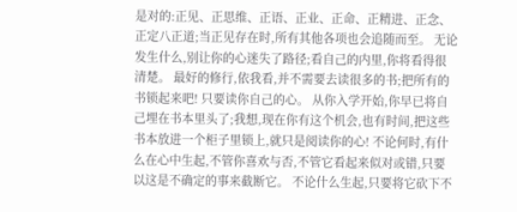是对的:正见、正思维、正语、正业、正命、正精进、正念、正定八正道;当正见存在时,所有其他各项也会追随而至。 无论发生什么,别让你的心迷失了路径;看自己的内里,你将看得很清楚。 最好的修行,依我看,并不需要去读很多的书;把所有的书锁起来吧! 只要读你自己的心。 从你入学开始,你早已将自己埋在书本里头了;我想,现在你有这个机会,也有时间,把这些书本放进一个柜子里锁上,就只是阅读你的心! 不论何时,有什么在心中生起,不管你喜欢与否,不管它看起来似对或错,只要以这是不确定的事来截断它。 不论什么生起,只要将它砍下不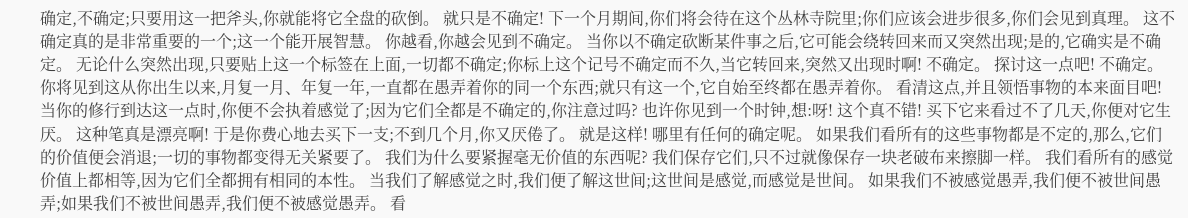确定,不确定;只要用这一把斧头,你就能将它全盘的砍倒。 就只是不确定! 下一个月期间,你们将会待在这个丛林寺院里;你们应该会进步很多,你们会见到真理。 这不确定真的是非常重要的一个;这一个能开展智慧。 你越看,你越会见到不确定。 当你以不确定砍断某件事之后,它可能会绕转回来而又突然出现;是的,它确实是不确定。 无论什么突然出现,只要贴上这一个标签在上面,一切都不确定;你标上这个记号不确定而不久,当它转回来,突然又出现时啊! 不确定。 探讨这一点吧! 不确定。 你将见到这从你出生以来,月复一月、年复一年,一直都在愚弄着你的同一个东西;就只有这一个,它自始至终都在愚弄着你。 看清这点,并且领悟事物的本来面目吧! 当你的修行到达这一点时,你便不会执着感觉了;因为它们全都是不确定的,你注意过吗? 也许你见到一个时钟,想:呀! 这个真不错! 买下它来看过不了几天,你便对它生厌。 这种笔真是漂亮啊! 于是你费心地去买下一支;不到几个月,你又厌倦了。 就是这样! 哪里有任何的确定呢。 如果我们看所有的这些事物都是不定的,那么,它们的价值便会消退;一切的事物都变得无关紧要了。 我们为什么要紧握毫无价值的东西呢? 我们保存它们,只不过就像保存一块老破布来擦脚一样。 我们看所有的感觉价值上都相等,因为它们全都拥有相同的本性。 当我们了解感觉之时,我们便了解这世间;这世间是感觉,而感觉是世间。 如果我们不被感觉愚弄,我们便不被世间愚弄;如果我们不被世间愚弄,我们便不被感觉愚弄。 看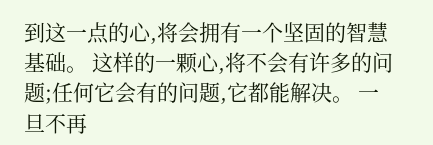到这一点的心,将会拥有一个坚固的智慧基础。 这样的一颗心,将不会有许多的问题;任何它会有的问题,它都能解决。 一旦不再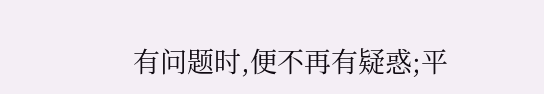有问题时,便不再有疑惑;平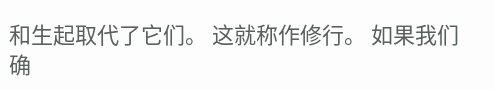和生起取代了它们。 这就称作修行。 如果我们确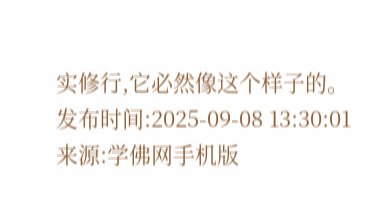实修行,它必然像这个样子的。 发布时间:2025-09-08 13:30:01 来源:学佛网手机版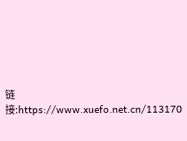链接:https://www.xuefo.net.cn/113170